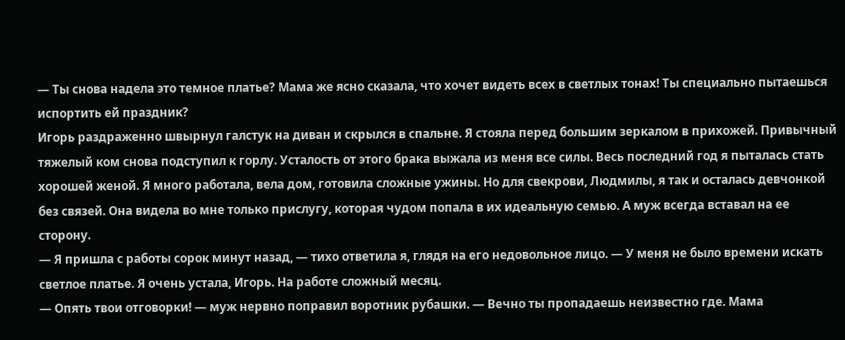— Ты снова надела это темное платье? Мама же ясно сказала, что хочет видеть всех в светлых тонах! Ты специально пытаешься испортить ей праздник?
Игорь раздраженно швырнул галстук на диван и скрылся в спальне. Я стояла перед большим зеркалом в прихожей. Привычный тяжелый ком снова подступил к горлу. Усталость от этого брака выжала из меня все силы. Весь последний год я пыталась стать хорошей женой. Я много работала, вела дом, готовила сложные ужины. Но для свекрови, Людмилы, я так и осталась девчонкой без связей. Она видела во мне только прислугу, которая чудом попала в их идеальную семью. А муж всегда вставал на ее сторону.
— Я пришла с работы сорок минут назад, — тихо ответила я, глядя на его недовольное лицо. — У меня не было времени искать светлое платье. Я очень устала, Игорь. На работе сложный месяц.
— Опять твои отговорки! — муж нервно поправил воротник рубашки. — Вечно ты пропадаешь неизвестно где. Мама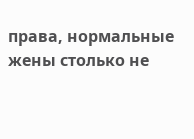права, нормальные жены столько не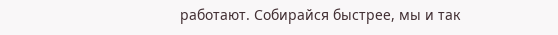работают. Собирайся быстрее, мы и так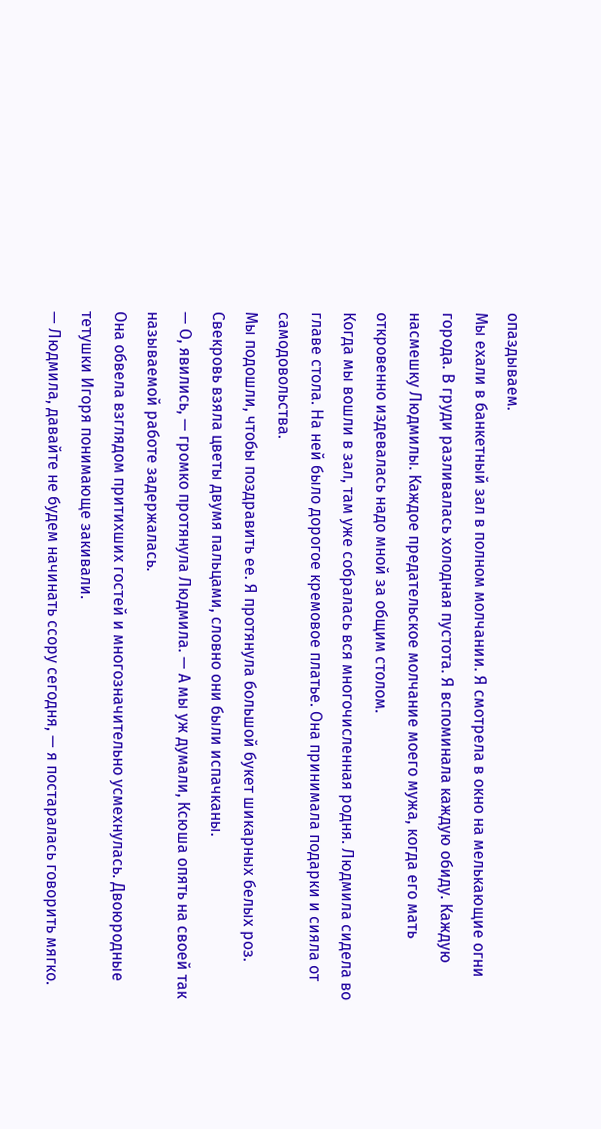опаздываем.
Мы ехали в банкетный зал в полном молчании. Я смотрела в окно на мелькающие огни города. В груди разливалась холодная пустота. Я вспоминала каждую обиду. Каждую насмешку Людмилы. Каждое предательское молчание моего мужа, когда его мать откровенно издевалась надо мной за общим столом.
Когда мы вошли в зал, там уже собралась вся многочисленная родня. Людмила сидела во главе стола. На ней было дорогое кремовое платье. Она принимала подарки и сияла от самодовольства.
Мы подошли, чтобы поздравить ее. Я протянула большой букет шикарных белых роз. Свекровь взяла цветы двумя пальцами, словно они были испачканы.
— О, явились, — громко протянула Людмила. — А мы уж думали, Ксюша опять на своей так называемой работе задержалась.
Она обвела взглядом притихших гостей и многозначительно усмехнулась. Двоюродные тетушки Игоря понимающе закивали.
— Людмила, давайте не будем начинать ссору сегодня, — я постаралась говорить мягко.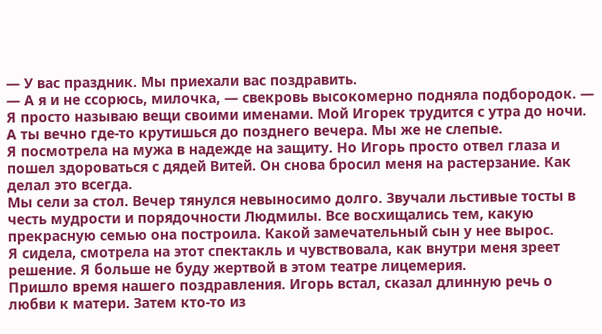— У вас праздник. Мы приехали вас поздравить.
— А я и не ссорюсь, милочка, — свекровь высокомерно подняла подбородок. — Я просто называю вещи своими именами. Мой Игорек трудится с утра до ночи. А ты вечно где-то крутишься до позднего вечера. Мы же не слепые.
Я посмотрела на мужа в надежде на защиту. Но Игорь просто отвел глаза и пошел здороваться с дядей Витей. Он снова бросил меня на растерзание. Как делал это всегда.
Мы сели за стол. Вечер тянулся невыносимо долго. Звучали льстивые тосты в честь мудрости и порядочности Людмилы. Все восхищались тем, какую прекрасную семью она построила. Какой замечательный сын у нее вырос.
Я сидела, смотрела на этот спектакль и чувствовала, как внутри меня зреет решение. Я больше не буду жертвой в этом театре лицемерия.
Пришло время нашего поздравления. Игорь встал, сказал длинную речь о любви к матери. Затем кто-то из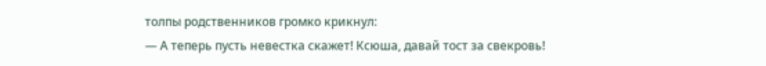толпы родственников громко крикнул:
— А теперь пусть невестка скажет! Ксюша, давай тост за свекровь!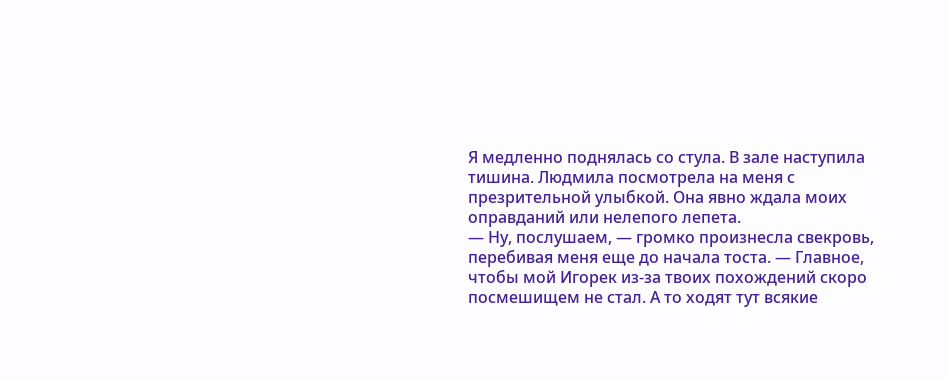Я медленно поднялась со стула. В зале наступила тишина. Людмила посмотрела на меня с презрительной улыбкой. Она явно ждала моих оправданий или нелепого лепета.
— Ну, послушаем, — громко произнесла свекровь, перебивая меня еще до начала тоста. — Главное, чтобы мой Игорек из-за твоих похождений скоро посмешищем не стал. А то ходят тут всякие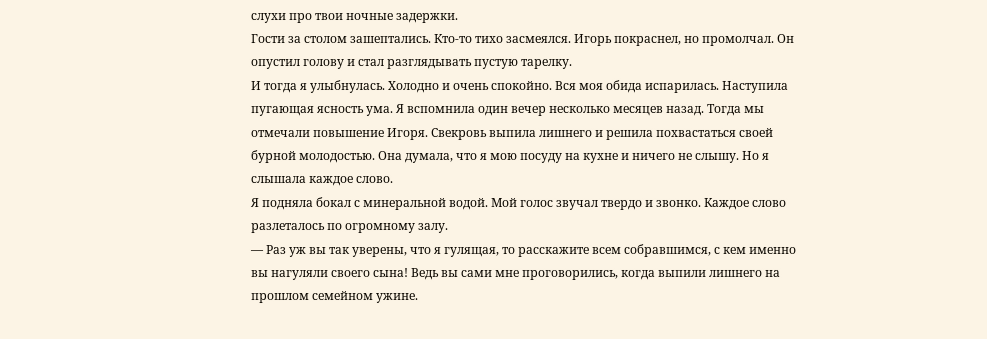слухи про твои ночные задержки.
Гости за столом зашептались. Кто-то тихо засмеялся. Игорь покраснел, но промолчал. Он опустил голову и стал разглядывать пустую тарелку.
И тогда я улыбнулась. Холодно и очень спокойно. Вся моя обида испарилась. Наступила пугающая ясность ума. Я вспомнила один вечер несколько месяцев назад. Тогда мы отмечали повышение Игоря. Свекровь выпила лишнего и решила похвастаться своей бурной молодостью. Она думала, что я мою посуду на кухне и ничего не слышу. Но я слышала каждое слово.
Я подняла бокал с минеральной водой. Мой голос звучал твердо и звонко. Каждое слово разлеталось по огромному залу.
— Раз уж вы так уверены, что я гулящая, то расскажите всем собравшимся, с кем именно вы нагуляли своего сына! Ведь вы сами мне проговорились, когда выпили лишнего на прошлом семейном ужине.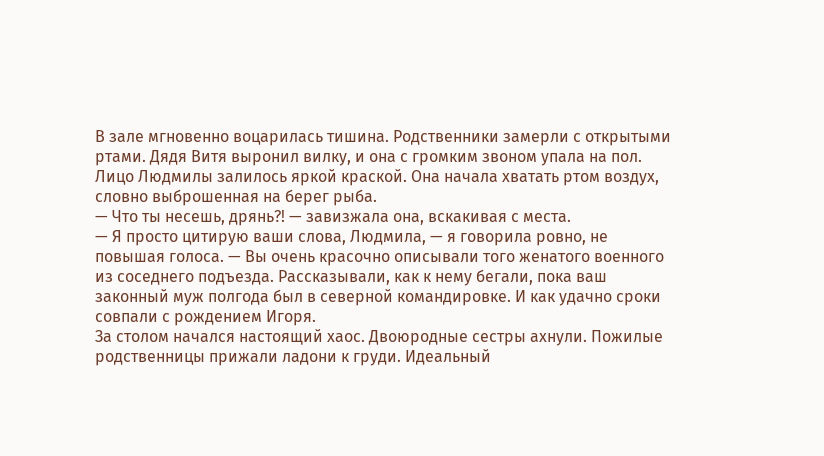В зале мгновенно воцарилась тишина. Родственники замерли с открытыми ртами. Дядя Витя выронил вилку, и она с громким звоном упала на пол.
Лицо Людмилы залилось яркой краской. Она начала хватать ртом воздух, словно выброшенная на берег рыба.
— Что ты несешь, дрянь?! — завизжала она, вскакивая с места.
— Я просто цитирую ваши слова, Людмила, — я говорила ровно, не повышая голоса. — Вы очень красочно описывали того женатого военного из соседнего подъезда. Рассказывали, как к нему бегали, пока ваш законный муж полгода был в северной командировке. И как удачно сроки совпали с рождением Игоря.
За столом начался настоящий хаос. Двоюродные сестры ахнули. Пожилые родственницы прижали ладони к груди. Идеальный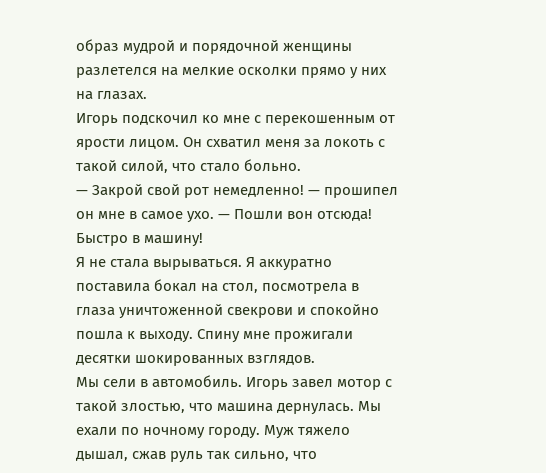образ мудрой и порядочной женщины разлетелся на мелкие осколки прямо у них на глазах.
Игорь подскочил ко мне с перекошенным от ярости лицом. Он схватил меня за локоть с такой силой, что стало больно.
— Закрой свой рот немедленно! — прошипел он мне в самое ухо. — Пошли вон отсюда! Быстро в машину!
Я не стала вырываться. Я аккуратно поставила бокал на стол, посмотрела в глаза уничтоженной свекрови и спокойно пошла к выходу. Спину мне прожигали десятки шокированных взглядов.
Мы сели в автомобиль. Игорь завел мотор с такой злостью, что машина дернулась. Мы ехали по ночному городу. Муж тяжело дышал, сжав руль так сильно, что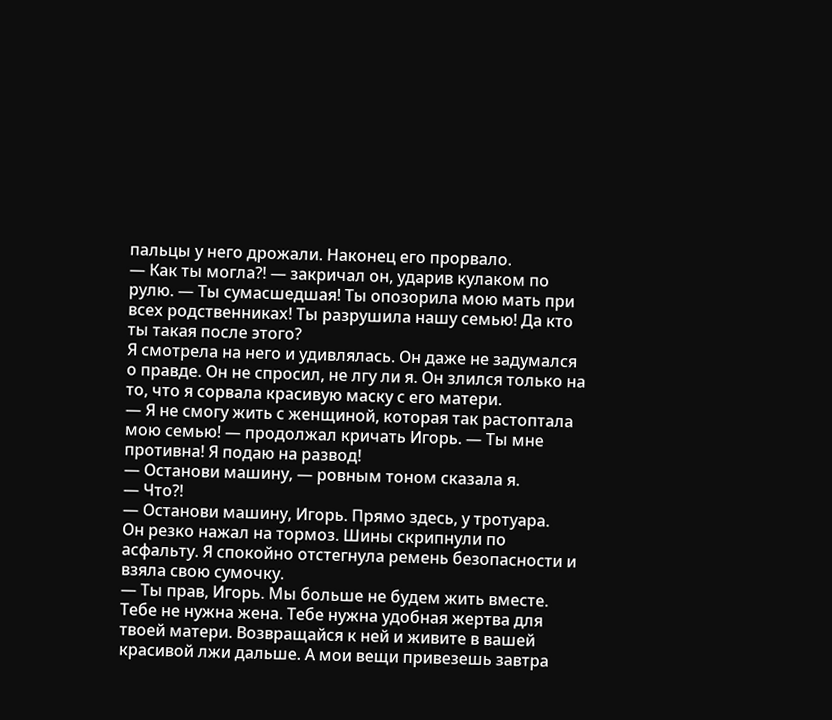пальцы у него дрожали. Наконец его прорвало.
— Как ты могла?! — закричал он, ударив кулаком по рулю. — Ты сумасшедшая! Ты опозорила мою мать при всех родственниках! Ты разрушила нашу семью! Да кто ты такая после этого?
Я смотрела на него и удивлялась. Он даже не задумался о правде. Он не спросил, не лгу ли я. Он злился только на то, что я сорвала красивую маску с его матери.
— Я не смогу жить с женщиной, которая так растоптала мою семью! — продолжал кричать Игорь. — Ты мне противна! Я подаю на развод!
— Останови машину, — ровным тоном сказала я.
— Что?!
— Останови машину, Игорь. Прямо здесь, у тротуара.
Он резко нажал на тормоз. Шины скрипнули по асфальту. Я спокойно отстегнула ремень безопасности и взяла свою сумочку.
— Ты прав, Игорь. Мы больше не будем жить вместе. Тебе не нужна жена. Тебе нужна удобная жертва для твоей матери. Возвращайся к ней и живите в вашей красивой лжи дальше. А мои вещи привезешь завтра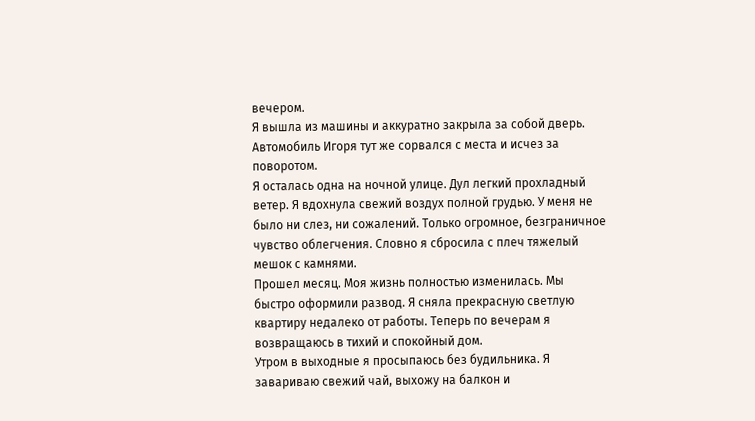вечером.
Я вышла из машины и аккуратно закрыла за собой дверь. Автомобиль Игоря тут же сорвался с места и исчез за поворотом.
Я осталась одна на ночной улице. Дул легкий прохладный ветер. Я вдохнула свежий воздух полной грудью. У меня не было ни слез, ни сожалений. Только огромное, безграничное чувство облегчения. Словно я сбросила с плеч тяжелый мешок с камнями.
Прошел месяц. Моя жизнь полностью изменилась. Мы быстро оформили развод. Я сняла прекрасную светлую квартиру недалеко от работы. Теперь по вечерам я возвращаюсь в тихий и спокойный дом.
Утром в выходные я просыпаюсь без будильника. Я завариваю свежий чай, выхожу на балкон и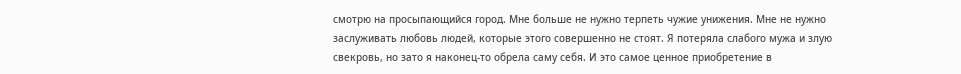смотрю на просыпающийся город. Мне больше не нужно терпеть чужие унижения. Мне не нужно заслуживать любовь людей, которые этого совершенно не стоят. Я потеряла слабого мужа и злую свекровь, но зато я наконец-то обрела саму себя. И это самое ценное приобретение в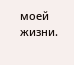моей жизни.